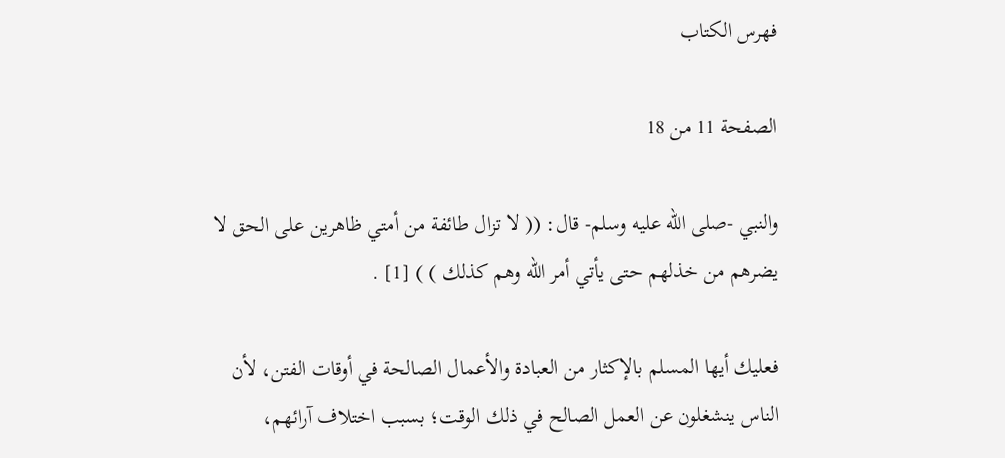فهرس الكتاب

الصفحة 11 من 18

والنبي -صلى الله عليه وسلم- قال: (( لا تزال طائفة من أمتي ظاهرين على الحق لا يضرهم من خذلهم حتى يأتي أمر الله وهم كذلك ) ) [1] .

فعليك أيها المسلم بالإكثار من العبادة والأعمال الصالحة في أوقات الفتن، لأن الناس ينشغلون عن العمل الصالح في ذلك الوقت؛ بسبب اختلاف آرائهم،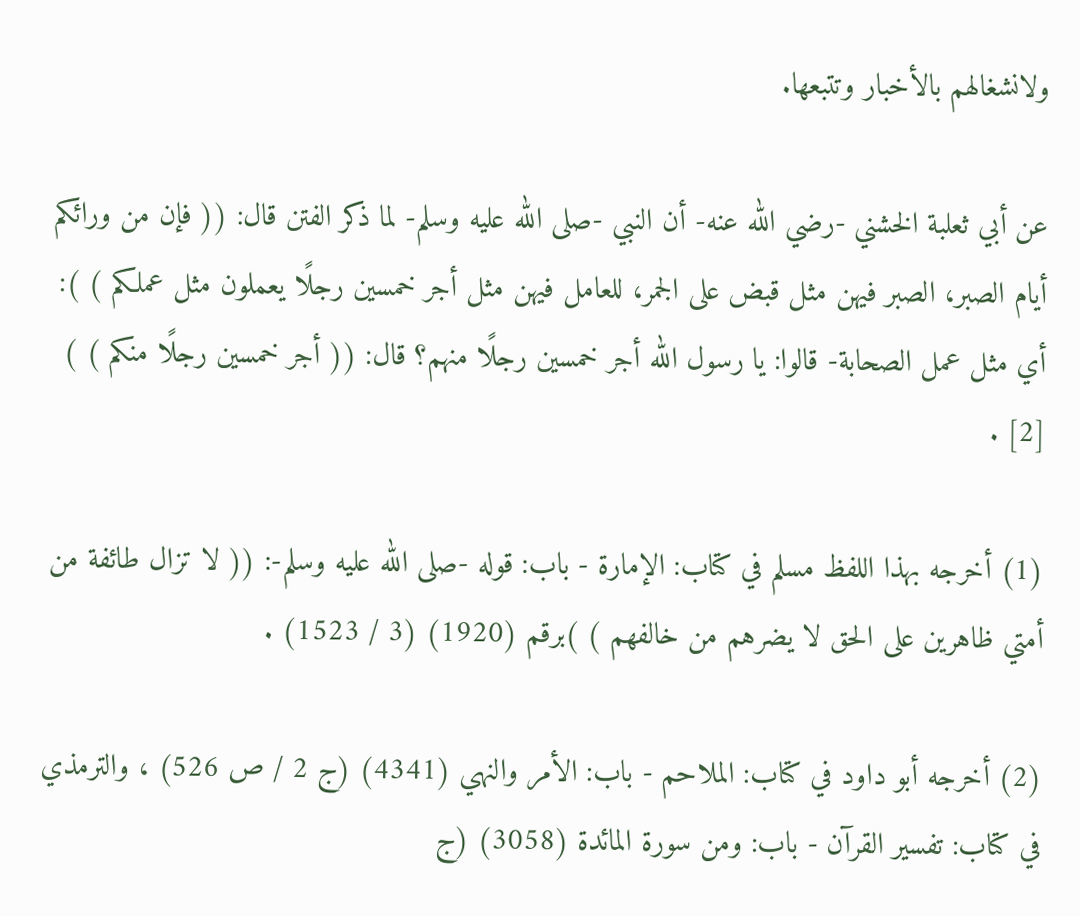ولانشغالهم بالأخبار وتتبعها.

عن أبي ثعلبة الخشني -رضي الله عنه- أن النبي -صلى الله عليه وسلم- لما ذكر الفتن قال: (( فإن من ورائكم أيام الصبر، الصبر فيهن مثل قبض على الجمر، للعامل فيهن مثل أجر خمسين رجلًا يعملون مثل عملكم ) ): أي مثل عمل الصحابة- قالوا: يا رسول الله أجر خمسين رجلًا منهم؟ قال: (( أجر خمسين رجلًا منكم ) ) [2] .

(1) أخرجه بهذا اللفظ مسلم في كتاب: الإمارة - باب: قوله -صلى الله عليه وسلم-: (( لا تزال طائفة من أمتي ظاهرين على الحق لا يضرهم من خالفهم ) )برقم (1920) (3 / 1523) .

(2) أخرجه أبو داود في كتاب: الملاحم - باب: الأمر والنهي (4341) (ج 2 / ص 526) ، والترمذي في كتاب: تفسير القرآن - باب: ومن سورة المائدة (3058) (ج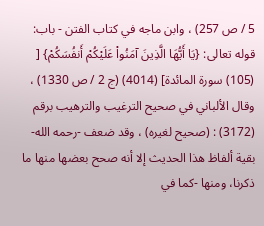5 / ص 257) ، وابن ماجه في كتاب الفتن - باب: قوله تعالى: {يَا أَيُّهَا الَّذِينَ آمَنُواْ عَلَيْكُمْ أَنفُسَكُمْ} [ (105) سورة المائدة] (4014) (ج 2 / ص 1330) ، وقال الألباني في صحيح الترغيب والترهيب برقم (3172) : (صحيح لغيره) ، وقد ضعف -رحمه الله- بقية ألفاظ هذا الحديث إلا أنه صحح بعضها منها ما ذكرنا، ومنها -كما في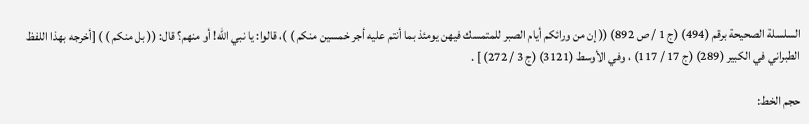السلسلة الصحيحة برقم (494) (ج 1 / ص 892) (( إن من ورائكم أيام الصبر للمتمسك فيهن يومئذ بما أنتم عليه أجر خمسين منكم ) )، قالوا: يا نبي الله! أو منهم؟ قال: (( بل منكم ) ) [أخرجه بهذا اللفظ الطبراني في الكبير (289) (ج 17 / 117) ، وفي الأوسط (3121) (ج 3 / 272) ] .

حجم الخط: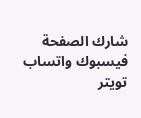شارك الصفحة
فيسبوك واتساب تويتر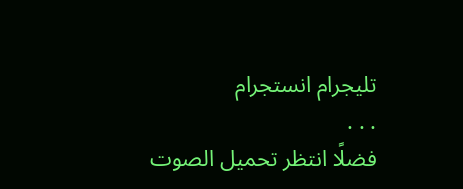تليجرام انستجرام
. . .
فضلًا انتظر تحميل الصوت